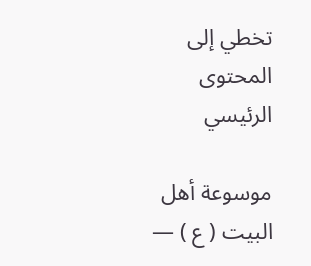تخطي إلى المحتوى الرئيسي

موسوعة أهل البيت ( ع ) —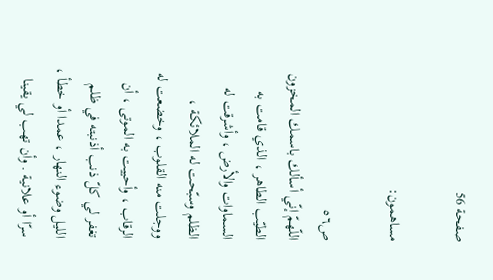صفحة 56

مساهمون:

ص٥٦
اللّهمّ إنّي أسألك باسمك المخزون الطيّب الطاهر ، الذي قامت به السماوات والأرض ، وأشرقت له الظلم وسبّحت له الملائكة ، ووجلت منه القلوب ، وخضعت له الرقاب ، وأحييت به الموتى ، أن تغفر لي كلّ ذنب أذنبته في ظلم الليل وضوء النهار ، عمدا أو خطأ ، سرّا أو علانية . وأن تهب لي يقينا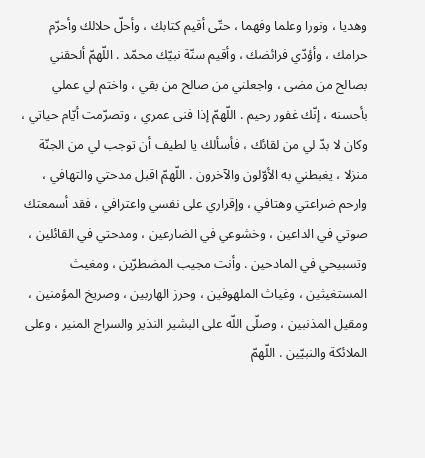وهديا ، ونورا وعلما وفهما ، حتّى أقيم كتابك ، وأحلّ حلالك وأحرّم حرامك ، وأؤدّي فرائضك ، وأقيم سنّة نبيّك محمّد . اللّهمّ ألحقني بصالح من مضى ، واجعلني من صالح من بقي ، واختم لي عملي بأحسنه ، إنّك غفور رحيم . اللّهمّ إذا فنى عمري ، وتصرّمت أيّام حياتي ، وكان لا بدّ لي من لقائك ، فأسألك يا لطيف أن توجب لي من الجنّة منزلا ، يغبطني به الأوّلون والآخرون . اللّهمّ اقبل مدحتي والتهافي ، وارحم ضراعتي وهتافي ، وإقراري على نفسي واعترافي ، فقد أسمعتك صوتي في الداعين ، وخشوعي في الضارعين ، ومدحتي في القائلين ، وتسبيحي في المادحين . وأنت مجيب المضطرّين ، ومغيث المستغيثين ، وغياث الملهوفين ، وحرز الهاربين ، وصريخ المؤمنين ، ومقيل المذنبين ، وصلّى اللّه على البشير النذير والسراج المنير ، وعلى الملائكة والنبيّين . اللّهمّ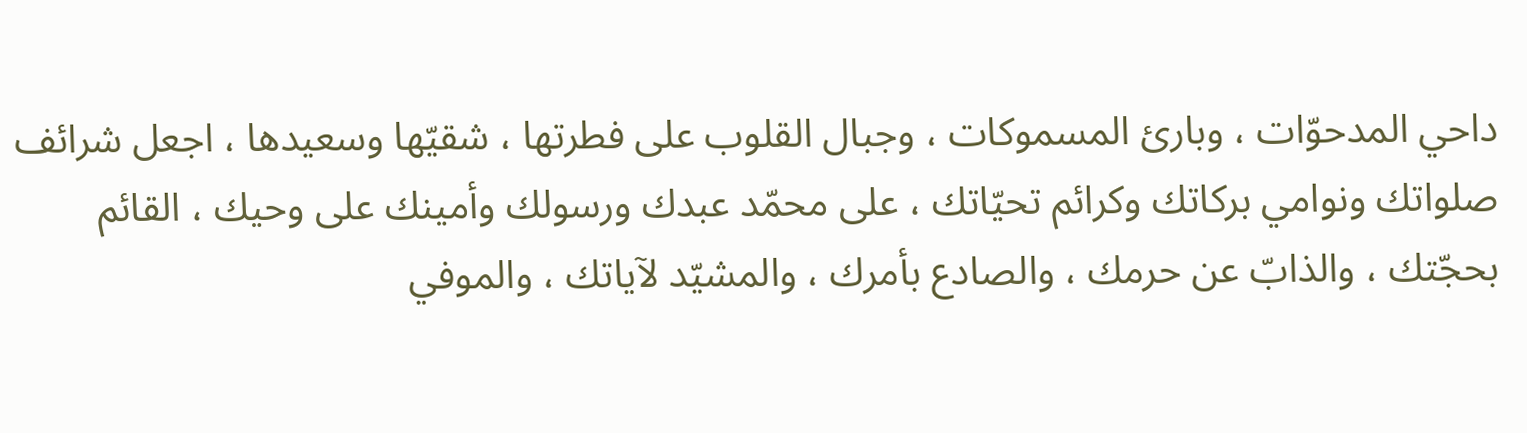داحي المدحوّات ، وبارئ المسموكات ، وجبال القلوب على فطرتها ، شقيّها وسعيدها ، اجعل شرائف صلواتك ونوامي بركاتك وكرائم تحيّاتك ، على محمّد عبدك ورسولك وأمينك على وحيك ، القائم بحجّتك ، والذابّ عن حرمك ، والصادع بأمرك ، والمشيّد لآياتك ، والموفي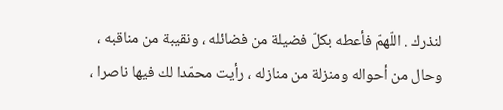لنذرك . اللّهمّ فأعطه بكلّ فضيلة من فضائله ، ونقيبة من مناقبه ، وحال من أحواله ومنزلة من منازله ، رأيت محمّدا لك فيها ناصرا ،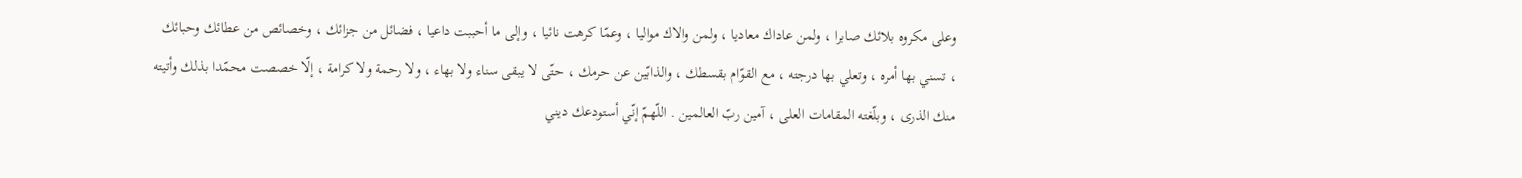وعلى مكروه بلائك صابرا ، ولمن عاداك معاديا ، ولمن والاك مواليا ، وعمّا كرهت نائيا ، وإلى ما أحببت داعيا ، فضائل من جزائك ، وخصائص من عطائك وحبائك ، تسني بها أمره ، وتعلي بها درجته ، مع القوّام بقسطك ، والذابّين عن حرمك ، حتّى لا يبقى سناء ولا بهاء ، ولا رحمة ولا كرامة ، إلّا خصصت محمّدا بذلك وأتيته منك الذرى ، وبلّغته المقامات العلى ، آمين ربّ العالمين . اللّهمّ إنّي أستودعك ديني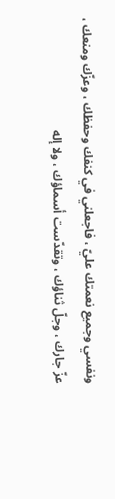ونفسي وجميع نعمتك عليّ ، فاجعلني في كنفك وحفظك ، وعزّك ومنعك ، عزّ جارك ، وجلّ ثناؤك ، وتقدّست أسماؤك ، ولا إله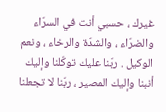غيرك ، حسبي أنت في السرّاء والضرّاء ، والشدّة والرخاء ، ونعم الوكيل . ربّنا عليك توكّلنا وإليك أنبنا وإليك المصير ، ربّنا لا تجعلنا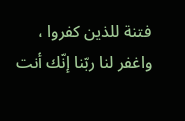فتنة للذين كفروا ، واغفر لنا ربّنا إنّك أنت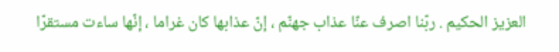العزيز الحكيم . ربّنا اصرف عنّا عذاب جهنّم ، إنّ عذابها كان غراما ، إنّها ساءت مستقرّا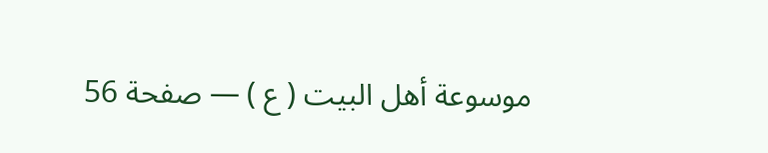موسوعة أهل البيت ( ع ) — صفحة 56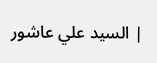| السيد علي عاشور